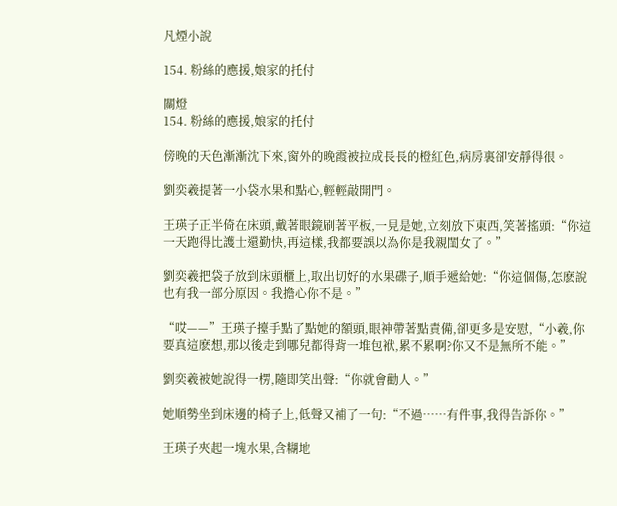凡煙小說

154. 粉絲的應援,娘家的托付

關燈
154. 粉絲的應援,娘家的托付

傍晚的天色漸漸沈下來,窗外的晚霞被拉成長長的橙紅色,病房裏卻安靜得很。

劉奕羲提著一小袋水果和點心,輕輕敲開門。

王瑛子正半倚在床頭,戴著眼鏡刷著平板,一見是她,立刻放下東西,笑著搖頭:“你這一天跑得比護士還勤快,再這樣,我都要誤以為你是我親閨女了。”

劉奕羲把袋子放到床頭櫃上,取出切好的水果碟子,順手遞給她:“你這個傷,怎麽說也有我一部分原因。我擔心你不是。”

“哎——”王瑛子擡手點了點她的額頭,眼神帶著點責備,卻更多是安慰,“小羲,你要真這麽想,那以後走到哪兒都得背一堆包袱,累不累啊?你又不是無所不能。”

劉奕羲被她說得一楞,隨即笑出聲:“你就會勸人。”

她順勢坐到床邊的椅子上,低聲又補了一句:“不過……有件事,我得告訴你。”

王瑛子夾起一塊水果,含糊地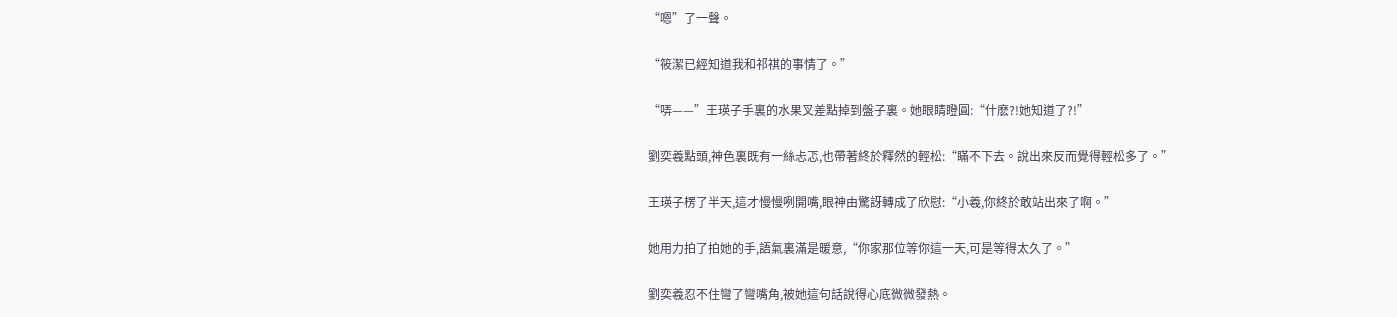“嗯”了一聲。

“筱潔已經知道我和祁祺的事情了。”

“哢——”王瑛子手裏的水果叉差點掉到盤子裏。她眼睛瞪圓:“什麽?!她知道了?!”

劉奕羲點頭,神色裏既有一絲忐忑,也帶著終於釋然的輕松:“瞞不下去。說出來反而覺得輕松多了。”

王瑛子楞了半天,這才慢慢咧開嘴,眼神由驚訝轉成了欣慰:“小羲,你終於敢站出來了啊。”

她用力拍了拍她的手,語氣裏滿是暖意,“你家那位等你這一天,可是等得太久了。”

劉奕羲忍不住彎了彎嘴角,被她這句話說得心底微微發熱。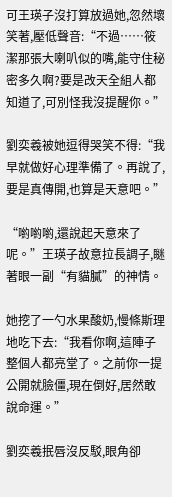可王瑛子沒打算放過她,忽然壞笑著,壓低聲音:“不過……筱潔那張大喇叭似的嘴,能守住秘密多久啊?要是改天全組人都知道了,可別怪我沒提醒你。”

劉奕羲被她逗得哭笑不得:“我早就做好心理準備了。再說了,要是真傳開,也算是天意吧。”

“喲喲喲,還說起天意來了呢。”王瑛子故意拉長調子,瞇著眼一副“有貓膩”的神情。

她挖了一勺水果酸奶,慢條斯理地吃下去:“我看你啊,這陣子整個人都亮堂了。之前你一提公開就臉僵,現在倒好,居然敢說命運。”

劉奕羲抿唇沒反駁,眼角卻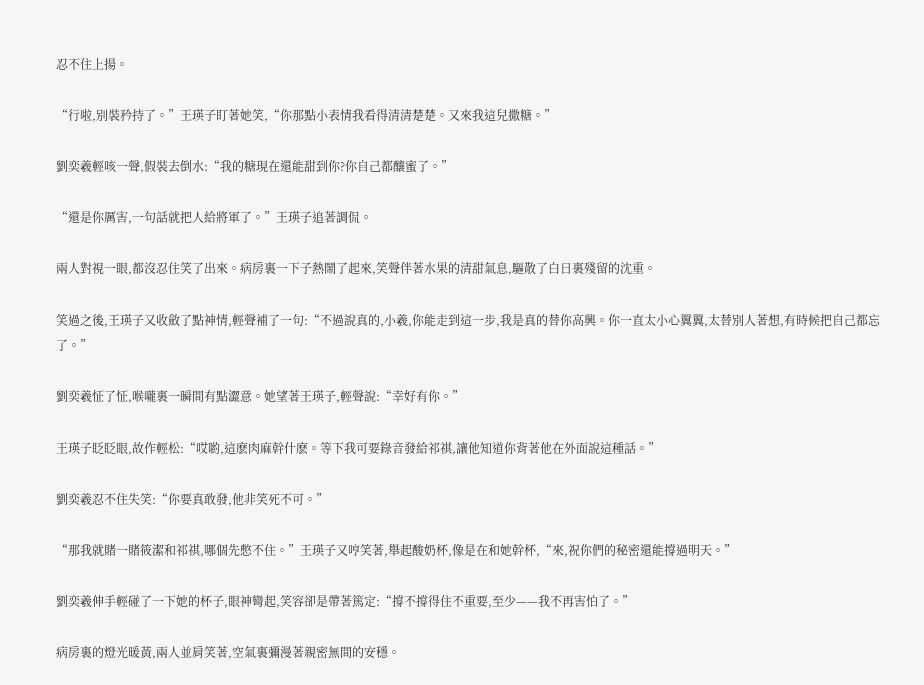忍不住上揚。

“行啦,別裝矜持了。”王瑛子盯著她笑,“你那點小表情我看得清清楚楚。又來我這兒撒糖。”

劉奕羲輕咳一聲,假裝去倒水:“我的糖現在還能甜到你?你自己都釀蜜了。”

“還是你厲害,一句話就把人給將軍了。”王瑛子追著調侃。

兩人對視一眼,都沒忍住笑了出來。病房裏一下子熱鬧了起來,笑聲伴著水果的清甜氣息,驅散了白日裏殘留的沈重。

笑過之後,王瑛子又收斂了點神情,輕聲補了一句:“不過說真的,小羲,你能走到這一步,我是真的替你高興。你一直太小心翼翼,太替別人著想,有時候把自己都忘了。”

劉奕羲怔了怔,喉嚨裏一瞬間有點澀意。她望著王瑛子,輕聲說:“幸好有你。”

王瑛子眨眨眼,故作輕松:“哎喲,這麽肉麻幹什麽。等下我可要錄音發給祁祺,讓他知道你背著他在外面說這種話。”

劉奕羲忍不住失笑:“你要真敢發,他非笑死不可。”

“那我就賭一賭筱潔和祁祺,哪個先憋不住。”王瑛子又哼笑著,舉起酸奶杯,像是在和她幹杯,“來,祝你們的秘密還能撐過明天。”

劉奕羲伸手輕碰了一下她的杯子,眼神彎起,笑容卻是帶著篤定:“撐不撐得住不重要,至少——我不再害怕了。”

病房裏的燈光暖黃,兩人並肩笑著,空氣裏彌漫著親密無間的安穩。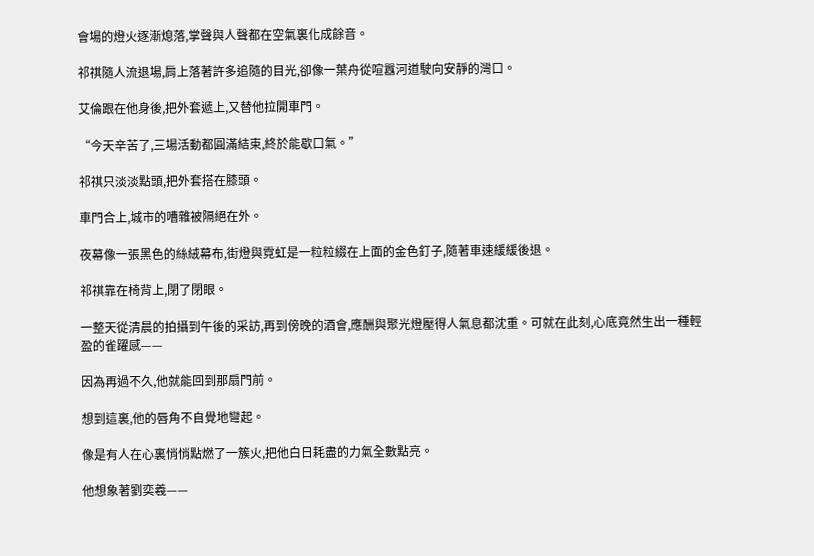會場的燈火逐漸熄落,掌聲與人聲都在空氣裏化成餘音。

祁祺隨人流退場,肩上落著許多追隨的目光,卻像一葉舟從喧囂河道駛向安靜的灣口。

艾倫跟在他身後,把外套遞上,又替他拉開車門。

“今天辛苦了,三場活動都圓滿結束,終於能歇口氣。”

祁祺只淡淡點頭,把外套搭在膝頭。

車門合上,城市的嘈雜被隔絕在外。

夜幕像一張黑色的絲絨幕布,街燈與霓虹是一粒粒綴在上面的金色釘子,隨著車速緩緩後退。

祁祺靠在椅背上,閉了閉眼。

一整天從清晨的拍攝到午後的采訪,再到傍晚的酒會,應酬與聚光燈壓得人氣息都沈重。可就在此刻,心底竟然生出一種輕盈的雀躍感——

因為再過不久,他就能回到那扇門前。

想到這裏,他的唇角不自覺地彎起。

像是有人在心裏悄悄點燃了一簇火,把他白日耗盡的力氣全數點亮。

他想象著劉奕羲——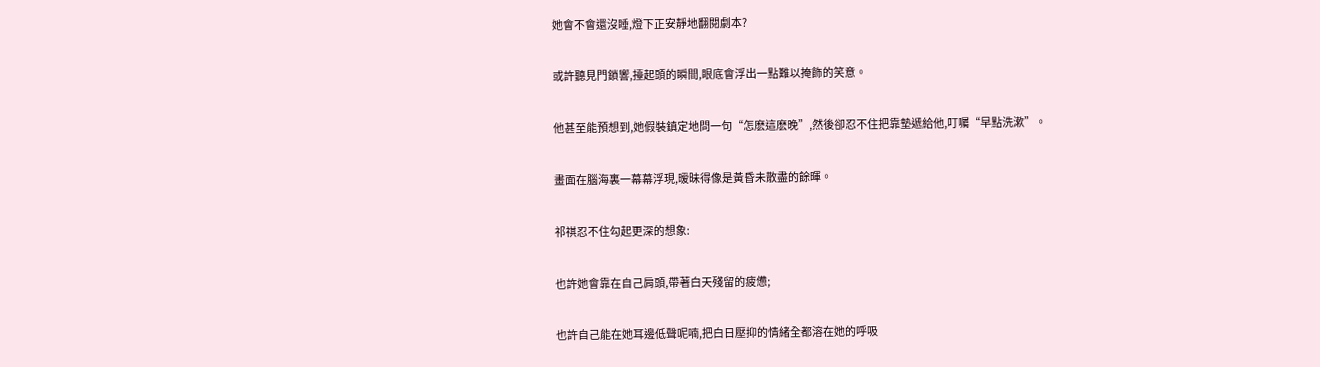她會不會還沒睡,燈下正安靜地翻閱劇本?

或許聽見門鎖響,擡起頭的瞬間,眼底會浮出一點難以掩飾的笑意。

他甚至能預想到,她假裝鎮定地問一句“怎麽這麽晚”,然後卻忍不住把靠墊遞給他,叮囑“早點洗漱”。

畫面在腦海裏一幕幕浮現,暧昧得像是黃昏未散盡的餘暉。

祁祺忍不住勾起更深的想象:

也許她會靠在自己肩頭,帶著白天殘留的疲憊;

也許自己能在她耳邊低聲呢喃,把白日壓抑的情緒全都溶在她的呼吸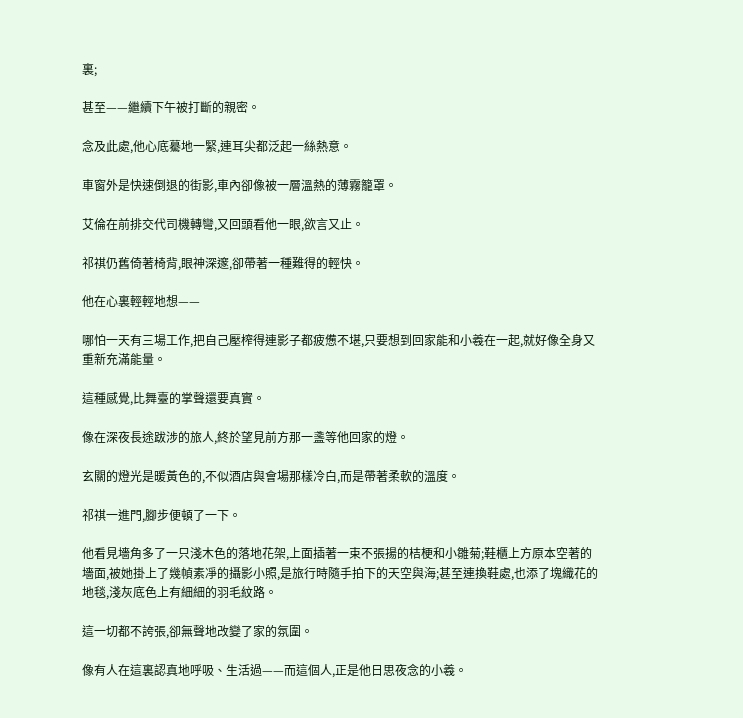裏;

甚至——繼續下午被打斷的親密。

念及此處,他心底驀地一緊,連耳尖都泛起一絲熱意。

車窗外是快速倒退的街影,車內卻像被一層溫熱的薄霧籠罩。

艾倫在前排交代司機轉彎,又回頭看他一眼,欲言又止。

祁祺仍舊倚著椅背,眼神深邃,卻帶著一種難得的輕快。

他在心裏輕輕地想——

哪怕一天有三場工作,把自己壓榨得連影子都疲憊不堪,只要想到回家能和小羲在一起,就好像全身又重新充滿能量。

這種感覺,比舞臺的掌聲還要真實。

像在深夜長途跋涉的旅人,終於望見前方那一盞等他回家的燈。

玄關的燈光是暖黃色的,不似酒店與會場那樣冷白,而是帶著柔軟的溫度。

祁祺一進門,腳步便頓了一下。

他看見墻角多了一只淺木色的落地花架,上面插著一束不張揚的桔梗和小雛菊;鞋櫃上方原本空著的墻面,被她掛上了幾幀素凈的攝影小照,是旅行時隨手拍下的天空與海;甚至連換鞋處,也添了塊織花的地毯,淺灰底色上有細細的羽毛紋路。

這一切都不誇張,卻無聲地改變了家的氛圍。

像有人在這裏認真地呼吸、生活過——而這個人,正是他日思夜念的小羲。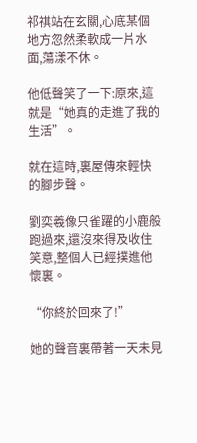祁祺站在玄關,心底某個地方忽然柔軟成一片水面,蕩漾不休。

他低聲笑了一下:原來,這就是“她真的走進了我的生活”。

就在這時,裏屋傳來輕快的腳步聲。

劉奕羲像只雀躍的小鹿般跑過來,還沒來得及收住笑意,整個人已經撲進他懷裏。

“你終於回來了!”

她的聲音裏帶著一天未見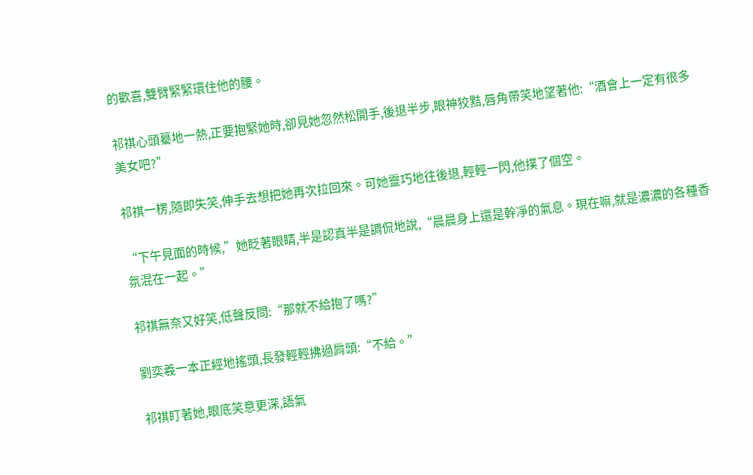的歡喜,雙臂緊緊環住他的腰。

祁祺心頭驀地一熱,正要抱緊她時,卻見她忽然松開手,後退半步,眼神狡黠,唇角帶笑地望著他:“酒會上一定有很多美女吧?”

祁祺一楞,隨即失笑,伸手去想把她再次拉回來。可她靈巧地往後退,輕輕一閃,他撲了個空。

“下午見面的時候,”她眨著眼睛,半是認真半是調侃地說,“晨晨身上還是幹凈的氣息。現在嘛,就是濃濃的各種香氛混在一起。”

祁祺無奈又好笑,低聲反問:“那就不給抱了嗎?”

劉奕羲一本正經地搖頭,長發輕輕拂過肩頭:“不給。”

祁祺盯著她,眼底笑意更深,語氣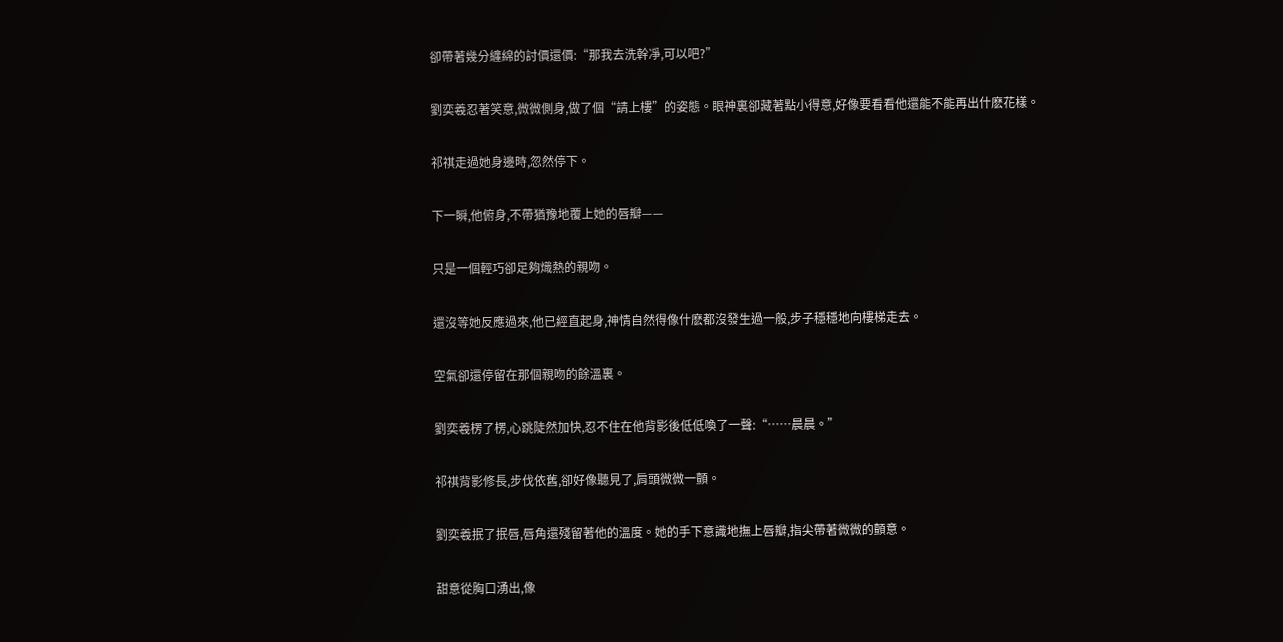卻帶著幾分纏綿的討價還價:“那我去洗幹凈,可以吧?”

劉奕羲忍著笑意,微微側身,做了個“請上樓”的姿態。眼神裏卻藏著點小得意,好像要看看他還能不能再出什麽花樣。

祁祺走過她身邊時,忽然停下。

下一瞬,他俯身,不帶猶豫地覆上她的唇瓣——

只是一個輕巧卻足夠熾熱的親吻。

還沒等她反應過來,他已經直起身,神情自然得像什麽都沒發生過一般,步子穩穩地向樓梯走去。

空氣卻還停留在那個親吻的餘溫裏。

劉奕羲楞了楞,心跳陡然加快,忍不住在他背影後低低喚了一聲:“……晨晨。”

祁祺背影修長,步伐依舊,卻好像聽見了,肩頭微微一顫。

劉奕羲抿了抿唇,唇角還殘留著他的溫度。她的手下意識地撫上唇瓣,指尖帶著微微的顫意。

甜意從胸口湧出,像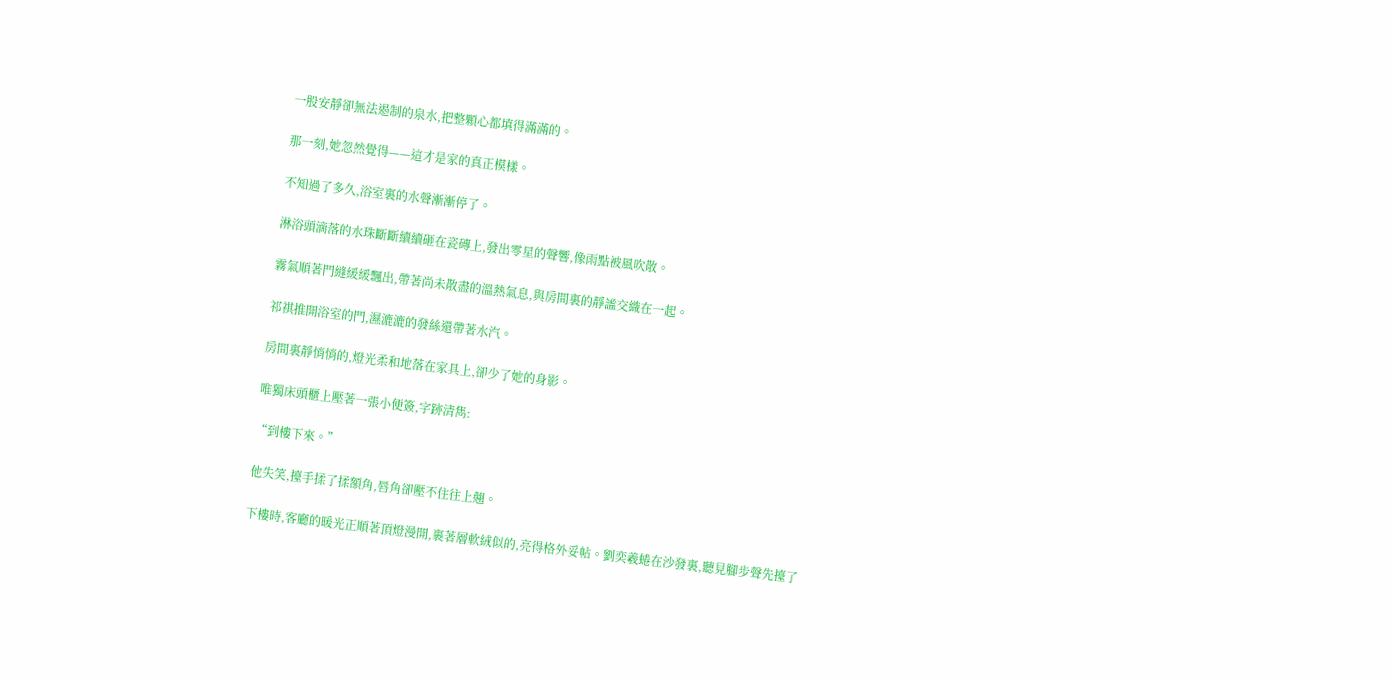一股安靜卻無法遏制的泉水,把整顆心都填得滿滿的。

那一刻,她忽然覺得——這才是家的真正模樣。

不知過了多久,浴室裏的水聲漸漸停了。

淋浴頭滴落的水珠斷斷續續砸在瓷磚上,發出零星的聲響,像雨點被風吹散。

霧氣順著門縫緩緩飄出,帶著尚未散盡的溫熱氣息,與房間裏的靜謐交織在一起。

祁祺推開浴室的門,濕漉漉的發絲還帶著水汽。

房間裏靜悄悄的,燈光柔和地落在家具上,卻少了她的身影。

唯獨床頭櫃上壓著一張小便簽,字跡清雋:

“到樓下來。”

他失笑,擡手揉了揉額角,唇角卻壓不住往上翹。

下樓時,客廳的暖光正順著頂燈漫開,裹著層軟絨似的,亮得格外妥帖。劉奕羲蜷在沙發裏,聽見腳步聲先擡了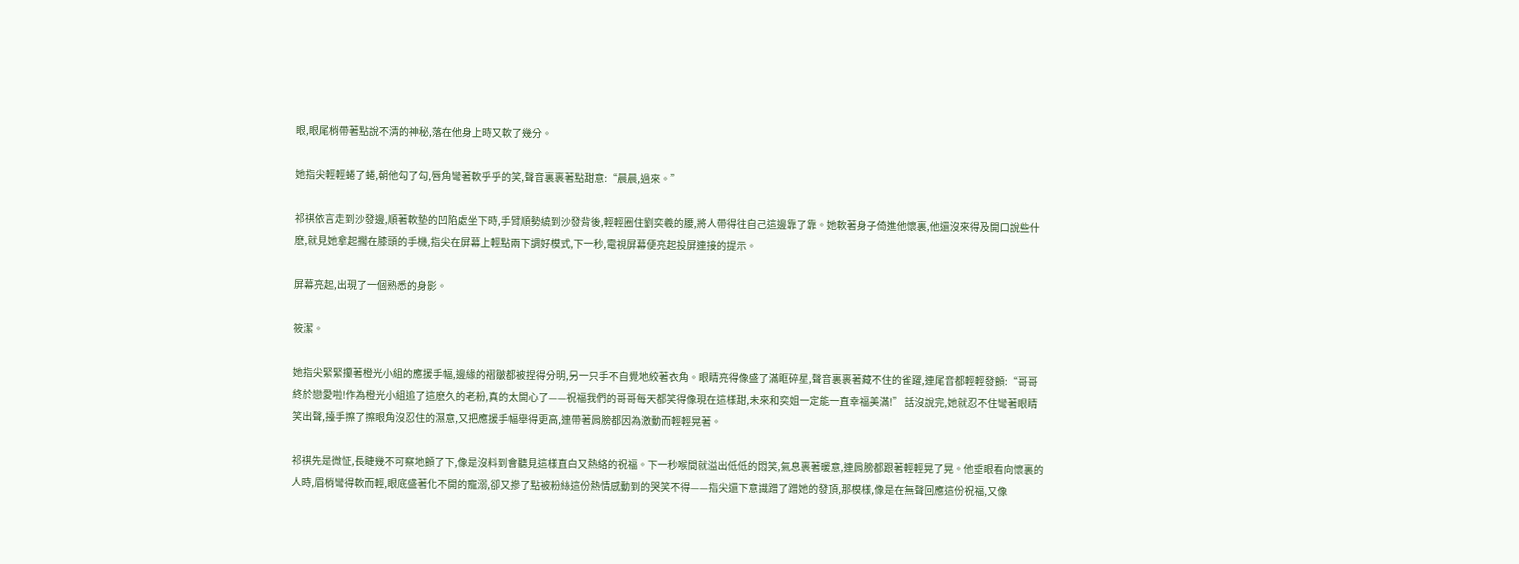眼,眼尾梢帶著點說不清的神秘,落在他身上時又軟了幾分。

她指尖輕輕蜷了蜷,朝他勾了勾,唇角彎著軟乎乎的笑,聲音裏裹著點甜意:“晨晨,過來。”

祁祺依言走到沙發邊,順著軟墊的凹陷處坐下時,手臂順勢繞到沙發背後,輕輕圈住劉奕羲的腰,將人帶得往自己這邊靠了靠。她軟著身子倚進他懷裏,他還沒來得及開口說些什麽,就見她拿起擱在膝頭的手機,指尖在屏幕上輕點兩下調好模式,下一秒,電視屏幕便亮起投屏連接的提示。

屏幕亮起,出現了一個熟悉的身影。

筱潔。

她指尖緊緊攥著橙光小組的應援手幅,邊緣的褶皺都被捏得分明,另一只手不自覺地絞著衣角。眼睛亮得像盛了滿眶碎星,聲音裏裹著藏不住的雀躍,連尾音都輕輕發顫:“哥哥終於戀愛啦!作為橙光小組追了這麽久的老粉,真的太開心了——祝福我們的哥哥每天都笑得像現在這樣甜,未來和奕姐一定能一直幸福美滿!” 話沒說完,她就忍不住彎著眼睛笑出聲,擡手擦了擦眼角沒忍住的濕意,又把應援手幅舉得更高,連帶著肩膀都因為激動而輕輕晃著。

祁祺先是微怔,長睫幾不可察地顫了下,像是沒料到會聽見這樣直白又熱絡的祝福。下一秒喉間就溢出低低的悶笑,氣息裹著暖意,連肩膀都跟著輕輕晃了晃。他垂眼看向懷裏的人時,眉梢彎得軟而輕,眼底盛著化不開的寵溺,卻又摻了點被粉絲這份熱情感動到的哭笑不得——指尖還下意識蹭了蹭她的發頂,那模樣,像是在無聲回應這份祝福,又像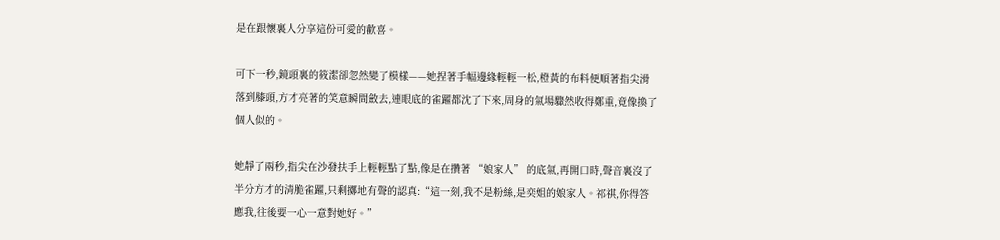是在跟懷裏人分享這份可愛的歡喜。

可下一秒,鏡頭裏的筱潔卻忽然變了模樣——她捏著手幅邊緣輕輕一松,橙黃的布料便順著指尖滑落到膝頭,方才亮著的笑意瞬間斂去,連眼底的雀躍都沈了下來,周身的氣場驟然收得鄭重,竟像換了個人似的。

她靜了兩秒,指尖在沙發扶手上輕輕點了點,像是在攢著 “娘家人” 的底氣,再開口時,聲音裏沒了半分方才的清脆雀躍,只剩擲地有聲的認真:“這一刻,我不是粉絲,是奕姐的娘家人。祁祺,你得答應我,往後要一心一意對她好。”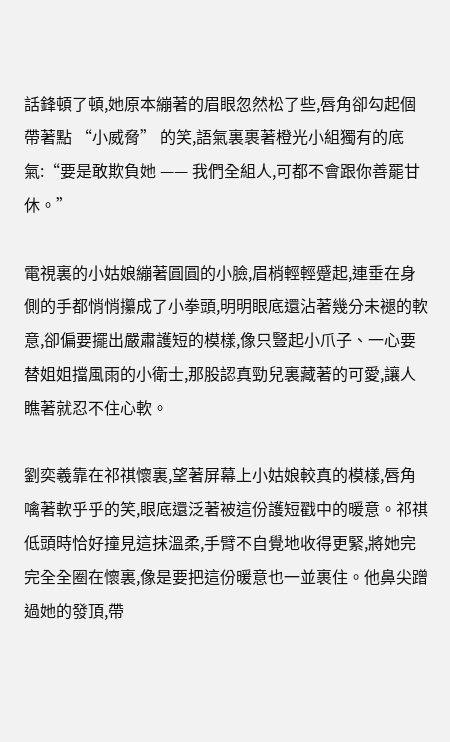話鋒頓了頓,她原本繃著的眉眼忽然松了些,唇角卻勾起個帶著點 “小威脅” 的笑,語氣裏裹著橙光小組獨有的底氣:“要是敢欺負她 —— 我們全組人,可都不會跟你善罷甘休。”

電視裏的小姑娘繃著圓圓的小臉,眉梢輕輕蹙起,連垂在身側的手都悄悄攥成了小拳頭,明明眼底還沾著幾分未褪的軟意,卻偏要擺出嚴肅護短的模樣,像只豎起小爪子、一心要替姐姐擋風雨的小衛士,那股認真勁兒裏藏著的可愛,讓人瞧著就忍不住心軟。

劉奕羲靠在祁祺懷裏,望著屏幕上小姑娘較真的模樣,唇角噙著軟乎乎的笑,眼底還泛著被這份護短戳中的暖意。祁祺低頭時恰好撞見這抹溫柔,手臂不自覺地收得更緊,將她完完全全圈在懷裏,像是要把這份暖意也一並裹住。他鼻尖蹭過她的發頂,帶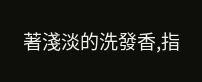著淺淡的洗發香,指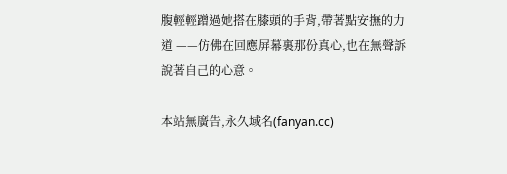腹輕輕蹭過她搭在膝頭的手背,帶著點安撫的力道 ——仿佛在回應屏幕裏那份真心,也在無聲訴說著自己的心意。

本站無廣告,永久域名(fanyan.cc)